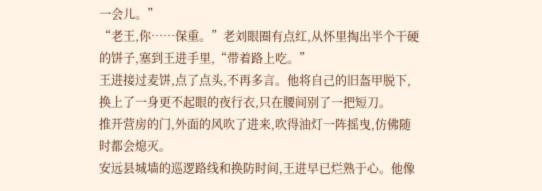一会儿。”
“老王,你……保重。”老刘眼圈有点红,从怀里掏出半个干硬的饼子,塞到王进手里,“带着路上吃。”
王进接过麦饼,点了点头,不再多言。他将自己的旧盔甲脱下,换上了一身更不起眼的夜行衣,只在腰间别了一把短刀。
推开营房的门,外面的风吹了进来,吹得油灯一阵摇曳,仿佛随时都会熄灭。
安远县城墙的巡逻路线和换防时间,王进早已烂熟于心。他像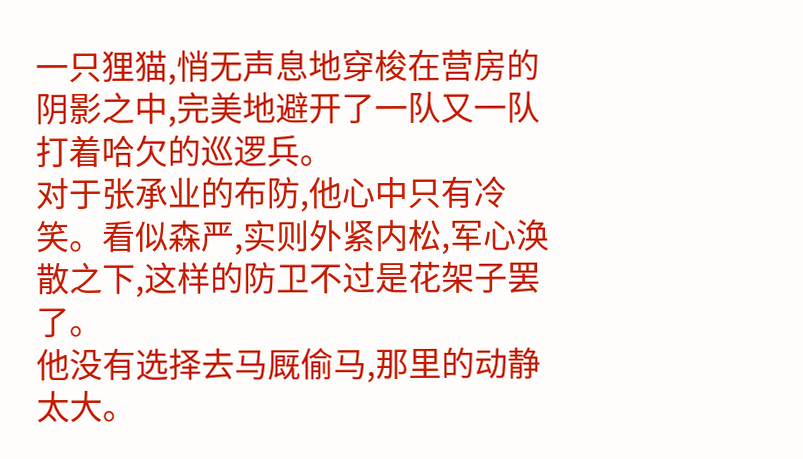一只狸猫,悄无声息地穿梭在营房的阴影之中,完美地避开了一队又一队打着哈欠的巡逻兵。
对于张承业的布防,他心中只有冷笑。看似森严,实则外紧内松,军心涣散之下,这样的防卫不过是花架子罢了。
他没有选择去马厩偷马,那里的动静太大。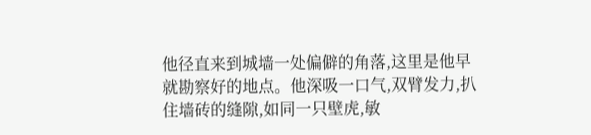他径直来到城墙一处偏僻的角落,这里是他早就勘察好的地点。他深吸一口气,双臂发力,扒住墙砖的缝隙,如同一只壁虎,敏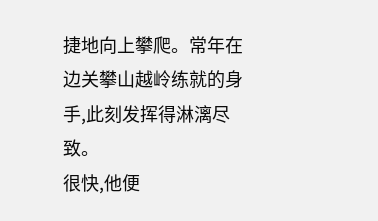捷地向上攀爬。常年在边关攀山越岭练就的身手,此刻发挥得淋漓尽致。
很快,他便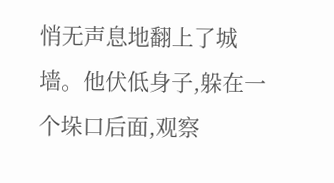悄无声息地翻上了城墙。他伏低身子,躲在一个垛口后面,观察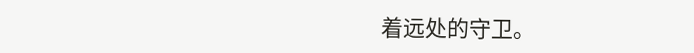着远处的守卫。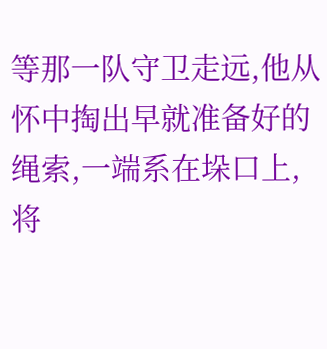等那一队守卫走远,他从怀中掏出早就准备好的绳索,一端系在垛口上,将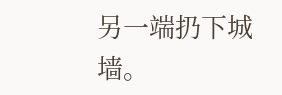另一端扔下城墙。